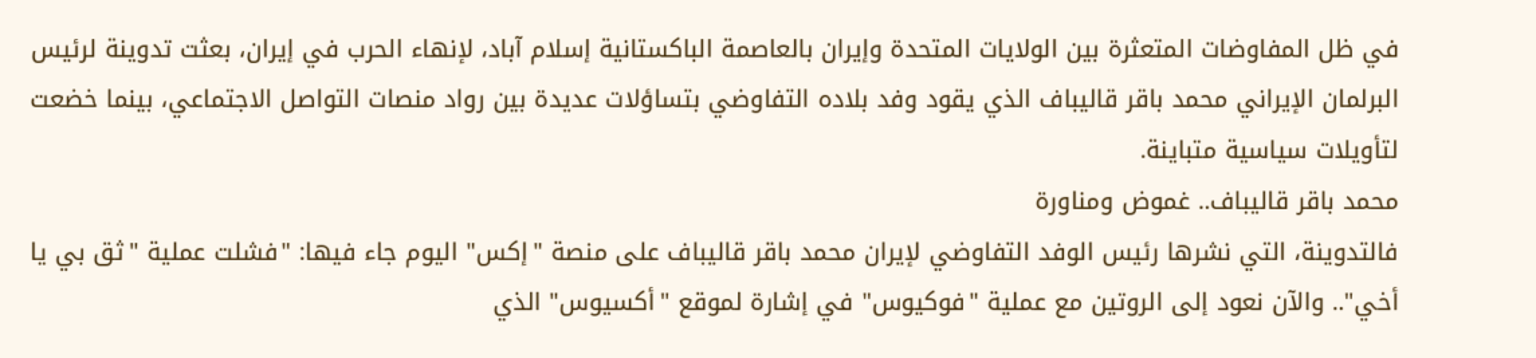في ظل المفاوضات المتعثرة بين الولايات المتحدة وإيران بالعاصمة الباكستانية إسلام آباد، لإنهاء الحرب في إيران، بعثت تدوينة لرئيس البرلمان الإيراني محمد باقر قاليباف الذي يقود وفد بلاده التفاوضي بتساؤلات عديدة بين رواد منصات التواصل الاجتماعي، بينما خضعت لتأويلات سياسية متباينة.
محمد باقر قاليباف.. غموض ومناورة
فالتدوينة، التي نشرها رئيس الوفد التفاوضي لإيران محمد باقر قاليباف على منصة "إكس" اليوم جاء فيها: "فشلت عملية "ثق بي يا أخي".. والآن نعود إلى الروتين مع عملية "فوكيوس" في إشارة لموقع "أكسيوس" الذي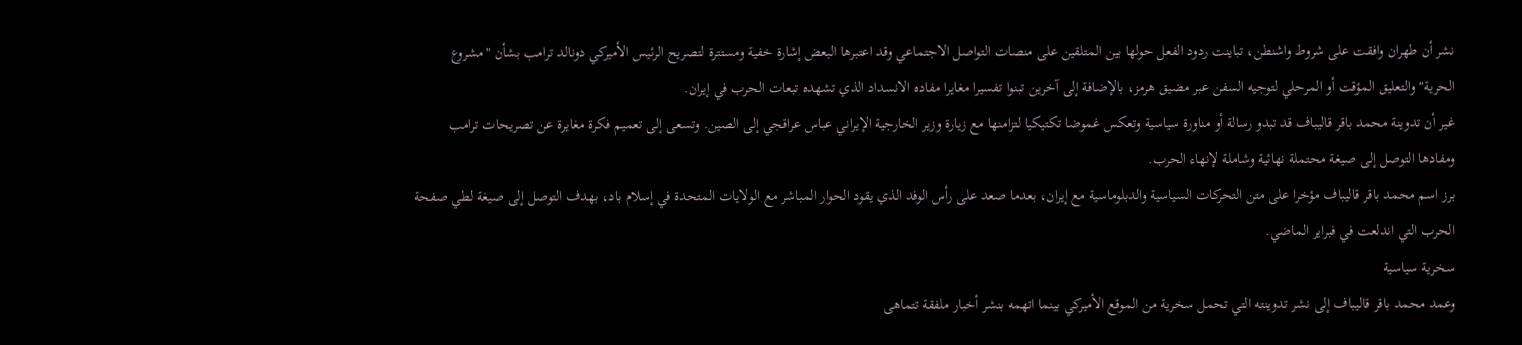نشر أن طهران وافقت على شروط واشنطن، تباينت ردود الفعل حولها بين المتلقين على منصات التواصل الاجتماعي وقد اعتبرها البعض إشارة خفية ومستترة لتصريح الرئيس الأميركي دونالد ترامب بشأن "مشروع الحرية" والتعليق المؤقت أو المرحلي لتوجيه السفن عبر مضيق هرمز، بالإضافة إلى آخرين تبنوا تفسيرا مغايرا مفاده الانسداد الذي تشهده تبعات الحرب في إيران.
غير أن تدوينة محمد باقر قاليباف قد تبدو رسالة أو مناورة سياسية وتعكس غموضا تكتيكيا لتزامنها مع زيارة وزير الخارجية الإيراني عباس عراقجي إلى الصين. وتسعى إلى تعميم فكرة مغايرة عن تصريحات ترامب ومفادها التوصل إلى صيغة محتملة نهائية وشاملة لإنهاء الحرب.
برز اسم محمد باقر قاليباف مؤخرا على متن التحركات السياسية والدبلوماسية مع إيران، بعدما صعد على رأس الوفد الذي يقود الحوار المباشر مع الولايات المتحدة في إسلام باد، بهدف التوصل إلى صيغة لطي صفحة الحرب التي اندلعت في فبراير الماضي.
سخرية سياسية
وعمد محمد باقر قاليباف إلى نشر تدوينته التي تحمل سخرية من الموقع الأميركي بينما اتهمه بنشر أخبار ملفقة تتماهى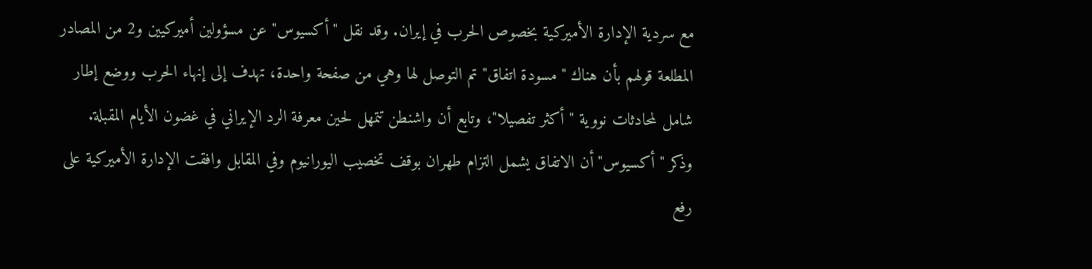مع سردية الإدارة الأميركية بخصوص الحرب في إيران. وقد نقل "أكسيوس" عن مسؤولين أميركيين و2 من المصادر المطلعة قولهم بأن هناك "مسودة اتفاق" تم التوصل لها وهي من صفحة واحدة، تهدف إلى إنهاء الحرب ووضع إطار شامل لمحادثات نووية "أكثر تفصيلا"، وتابع أن واشنطن تتمهل لحين معرفة الرد الإيراني في غضون الأيام المقبلة.
وذكر "أكسيوس" أن الاتفاق يشمل التزام طهران بوقف تخصيب اليورانيوم وفي المقابل وافقت الإدارة الأميركية على رفع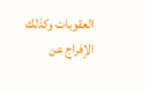العقوبات وكذلك الإفراج عن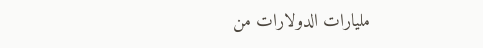مليارات الدولارات من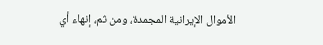الأموال الإيرانية المجمدة، ومن ثم، إنهاء أي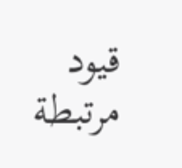قيود مرتبطة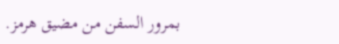بمرور السفن من مضيق هرمز.